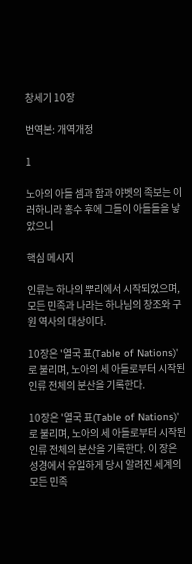창세기 10장

번역본: 개역개정

1

노아의 아들 셈과 함과 야벳의 족보는 이러하니라 홍수 후에 그들이 아들들을 낳았으니

핵심 메시지

인류는 하나의 뿌리에서 시작되었으며, 모든 민족과 나라는 하나님의 창조와 구원 역사의 대상이다.

10장은 '열국 표(Table of Nations)'로 불리며, 노아의 세 아들로부터 시작된 인류 전체의 분산을 기록한다.

10장은 '열국 표(Table of Nations)'로 불리며, 노아의 세 아들로부터 시작된 인류 전체의 분산을 기록한다. 이 장은 성경에서 유일하게 당시 알려진 세계의 모든 민족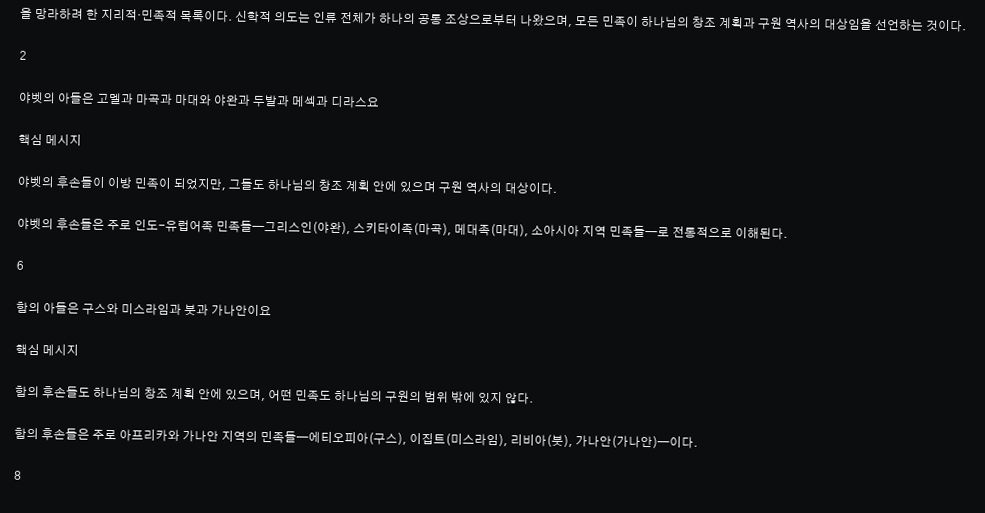을 망라하려 한 지리적·민족적 목록이다. 신학적 의도는 인류 전체가 하나의 공통 조상으로부터 나왔으며, 모든 민족이 하나님의 창조 계획과 구원 역사의 대상임을 선언하는 것이다.

2

야벳의 아들은 고멜과 마곡과 마대와 야완과 두발과 메섹과 디라스요

핵심 메시지

야벳의 후손들이 이방 민족이 되었지만, 그들도 하나님의 창조 계획 안에 있으며 구원 역사의 대상이다.

야벳의 후손들은 주로 인도-유럽어족 민족들—그리스인(야완), 스키타이족(마곡), 메대족(마대), 소아시아 지역 민족들—로 전통적으로 이해된다.

6

함의 아들은 구스와 미스라임과 붓과 가나안이요

핵심 메시지

함의 후손들도 하나님의 창조 계획 안에 있으며, 어떤 민족도 하나님의 구원의 범위 밖에 있지 않다.

함의 후손들은 주로 아프리카와 가나안 지역의 민족들—에티오피아(구스), 이집트(미스라임), 리비아(붓), 가나안(가나안)—이다.

8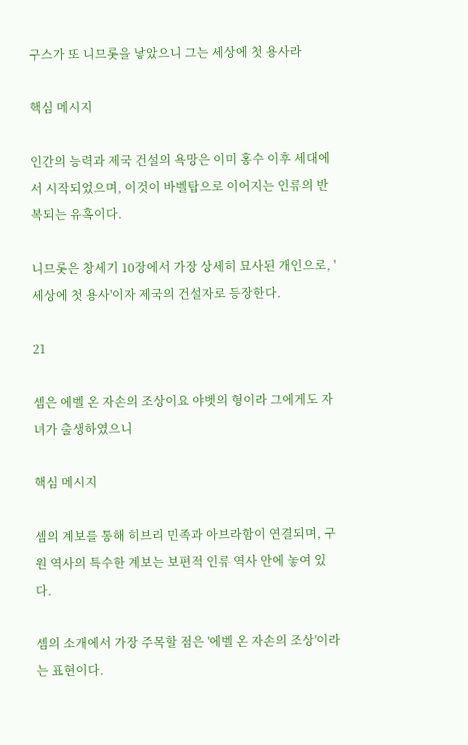구스가 또 니므롯을 낳았으니 그는 세상에 첫 용사라

핵심 메시지

인간의 능력과 제국 건설의 욕망은 이미 홍수 이후 세대에서 시작되었으며, 이것이 바벨탑으로 이어지는 인류의 반복되는 유혹이다.

니므롯은 창세기 10장에서 가장 상세히 묘사된 개인으로, '세상에 첫 용사'이자 제국의 건설자로 등장한다.

21

셈은 에벨 온 자손의 조상이요 야벳의 형이라 그에게도 자녀가 출생하였으니

핵심 메시지

셈의 계보를 통해 히브리 민족과 아브라함이 연결되며, 구원 역사의 특수한 계보는 보편적 인류 역사 안에 놓여 있다.

셈의 소개에서 가장 주목할 점은 '에벨 온 자손의 조상'이라는 표현이다.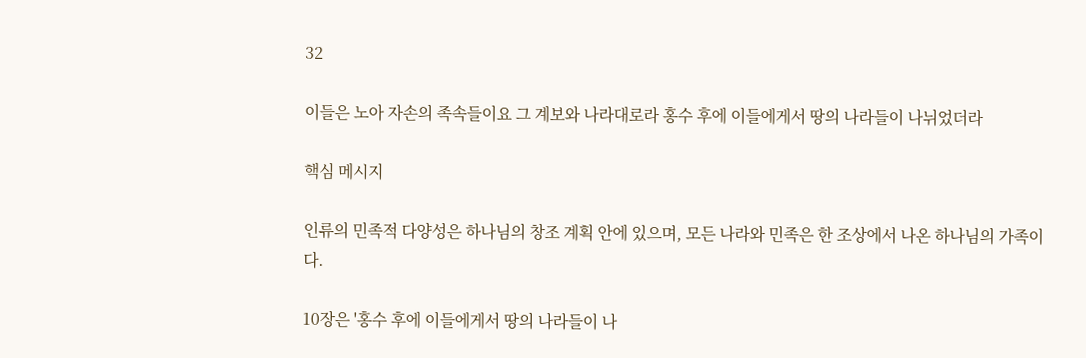32

이들은 노아 자손의 족속들이요 그 계보와 나라대로라 홍수 후에 이들에게서 땅의 나라들이 나뉘었더라

핵심 메시지

인류의 민족적 다양성은 하나님의 창조 계획 안에 있으며, 모든 나라와 민족은 한 조상에서 나온 하나님의 가족이다.

10장은 '홍수 후에 이들에게서 땅의 나라들이 나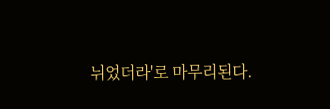뉘었더라'로 마무리된다.